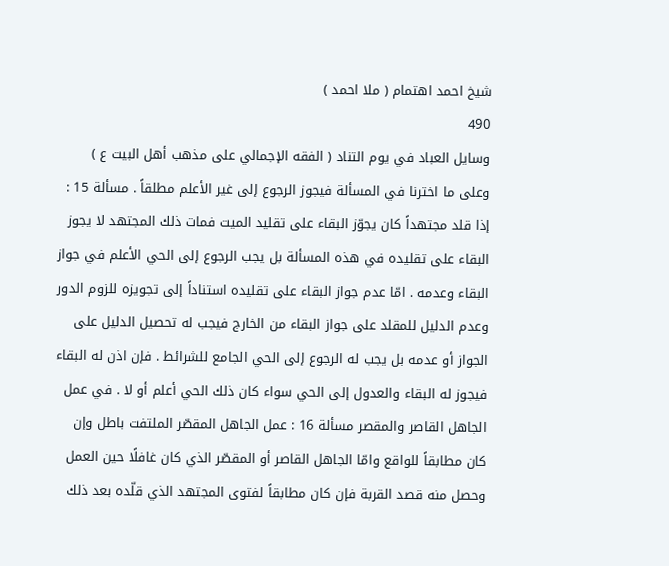شيخ احمد اهتمام ( ملا احمد )
490
وسايل العباد في يوم التناد ( الفقه الإجمالي على مذهب أهل البيت ع )
وعلى ما اخترنا في المسألة فيجوز الرجوع إلى غير الأعلم مطلقاً . مسألة 15 : إذا قلد مجتهداً كان يجوّز البقاء على تقليد الميت فمات ذلك المجتهد لا يجوز البقاء على تقليده في هذه المسألة بل يجب الرجوع إلى الحي الأعلم في جواز البقاء وعدمه . امّا عدم جواز البقاء على تقليده استناداً إلى تجويزه للزوم الدور وعدم الدليل للمقلد على جواز البقاء من الخارج فيجب له تحصيل الدليل على الجواز أو عدمه بل يجب له الرجوع إلى الحي الجامع للشرائط . فإن اذن له البقاء فيجوز له البقاء والعدول إلى الحي سواء كان ذلك الحي أعلم أو لا . في عمل الجاهل القاصر والمقصر مسألة 16 : عمل الجاهل المقصّر الملتفت باطل وإن كان مطابقاً للواقع وامّا الجاهل القاصر أو المقصّر الذي كان غافلًا حين العمل وحصل منه قصد القربة فإن كان مطابقاً لفتوى المجتهد الذي قلّده بعد ذلك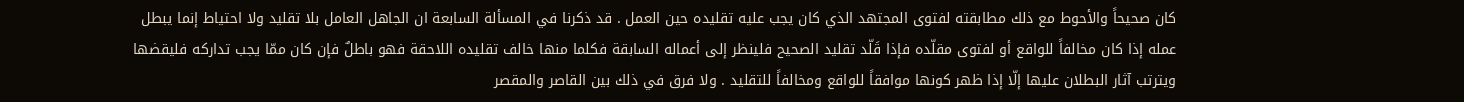كان صحيحاً والأحوط مع ذلك مطابقته لفتوى المجتهد الذي كان يجب عليه تقليده حين العمل . قد ذكرنا في المسألة السابعة ان الجاهل العامل بلا تقليد ولا احتياط إنما يبطل عمله إذا كان مخالفاً للواقع أو لفتوى مقلّده فإذا قَلّد تقليد الصحيح فلينظر إلى أعماله السابقة فكلما منها خالف تقليده اللاحقة فهو باطلٌ فإن كان ممّا يجب تداركه فليقضها ويترتب آثار البطلان عليها إلّا إذا ظهر كونها موافقاً للواقع ومخالفاً للتقليد . ولا فرق في ذلك بين القاصر والمقصر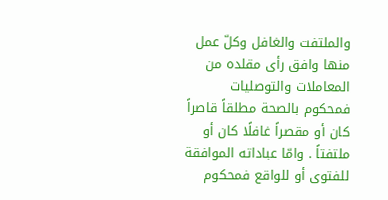والملتفت والغافل وكلّ عمل منها وافق رأى مقلده من المعاملات والتوصليات فمحكوم بالصحة مطلقاً قاصراً كان أو مقصراً غافلًا كان أو ملتفتاً . وامّا عباداته الموافقة للفتوى أو للواقع فمحكوم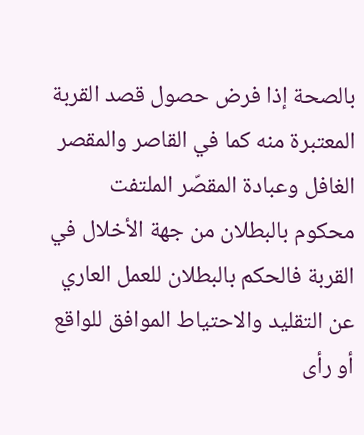بالصحة إذا فرض حصول قصد القربة المعتبرة منه كما في القاصر والمقصر الغافل وعبادة المقصّر الملتفت محكوم بالبطلان من جهة الأخلال في القربة فالحكم بالبطلان للعمل العاري عن التقليد والاحتياط الموافق للواقع أو رأى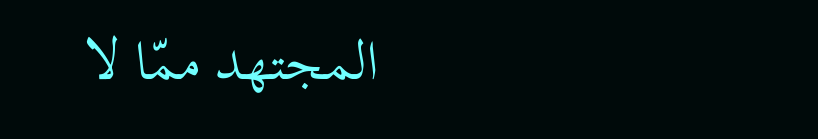المجتهد ممّا لا